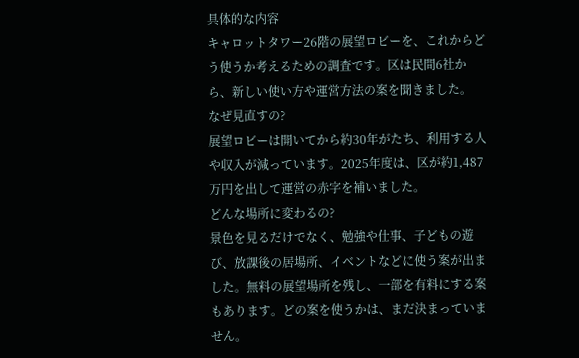具体的な内容
キャロットタワー26階の展望ロビーを、これからどう使うか考えるための調査です。区は民間6社から、新しい使い方や運営方法の案を聞きました。
なぜ見直すの?
展望ロビーは開いてから約30年がたち、利用する人や収入が減っています。2025年度は、区が約1,487万円を出して運営の赤字を補いました。
どんな場所に変わるの?
景色を見るだけでなく、勉強や仕事、子どもの遊び、放課後の居場所、イベントなどに使う案が出ました。無料の展望場所を残し、一部を有料にする案もあります。どの案を使うかは、まだ決まっていません。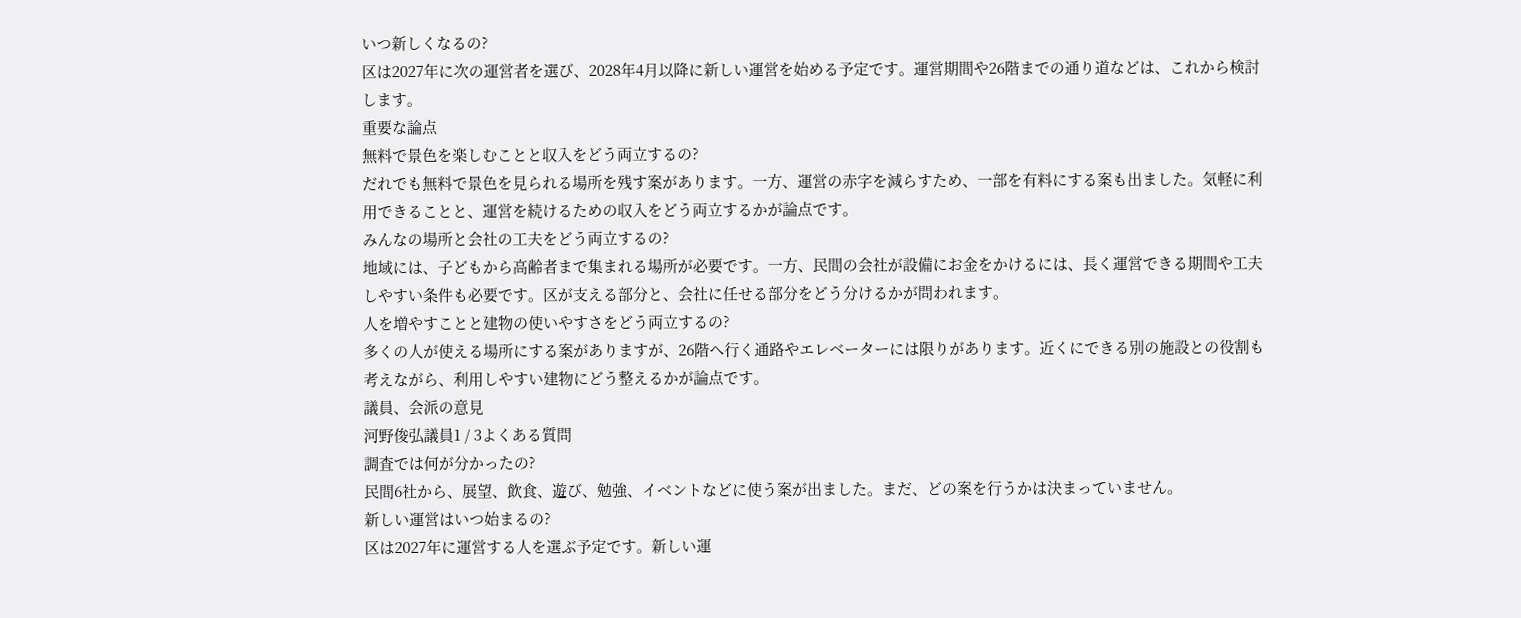いつ新しくなるの?
区は2027年に次の運営者を選び、2028年4月以降に新しい運営を始める予定です。運営期間や26階までの通り道などは、これから検討します。
重要な論点
無料で景色を楽しむことと収入をどう両立するの?
だれでも無料で景色を見られる場所を残す案があります。一方、運営の赤字を減らすため、一部を有料にする案も出ました。気軽に利用できることと、運営を続けるための収入をどう両立するかが論点です。
みんなの場所と会社の工夫をどう両立するの?
地域には、子どもから高齢者まで集まれる場所が必要です。一方、民間の会社が設備にお金をかけるには、長く運営できる期間や工夫しやすい条件も必要です。区が支える部分と、会社に任せる部分をどう分けるかが問われます。
人を増やすことと建物の使いやすさをどう両立するの?
多くの人が使える場所にする案がありますが、26階へ行く通路やエレベーターには限りがあります。近くにできる別の施設との役割も考えながら、利用しやすい建物にどう整えるかが論点です。
議員、会派の意見
河野俊弘議員1 / 3よくある質問
調査では何が分かったの?
民間6社から、展望、飲食、遊び、勉強、イベントなどに使う案が出ました。まだ、どの案を行うかは決まっていません。
新しい運営はいつ始まるの?
区は2027年に運営する人を選ぶ予定です。新しい運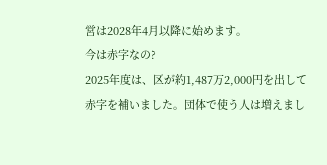営は2028年4月以降に始めます。
今は赤字なの?
2025年度は、区が約1,487万2,000円を出して赤字を補いました。団体で使う人は増えまし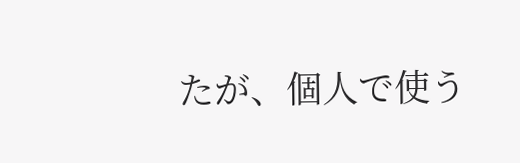たが、個人で使う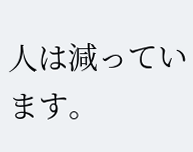人は減っています。